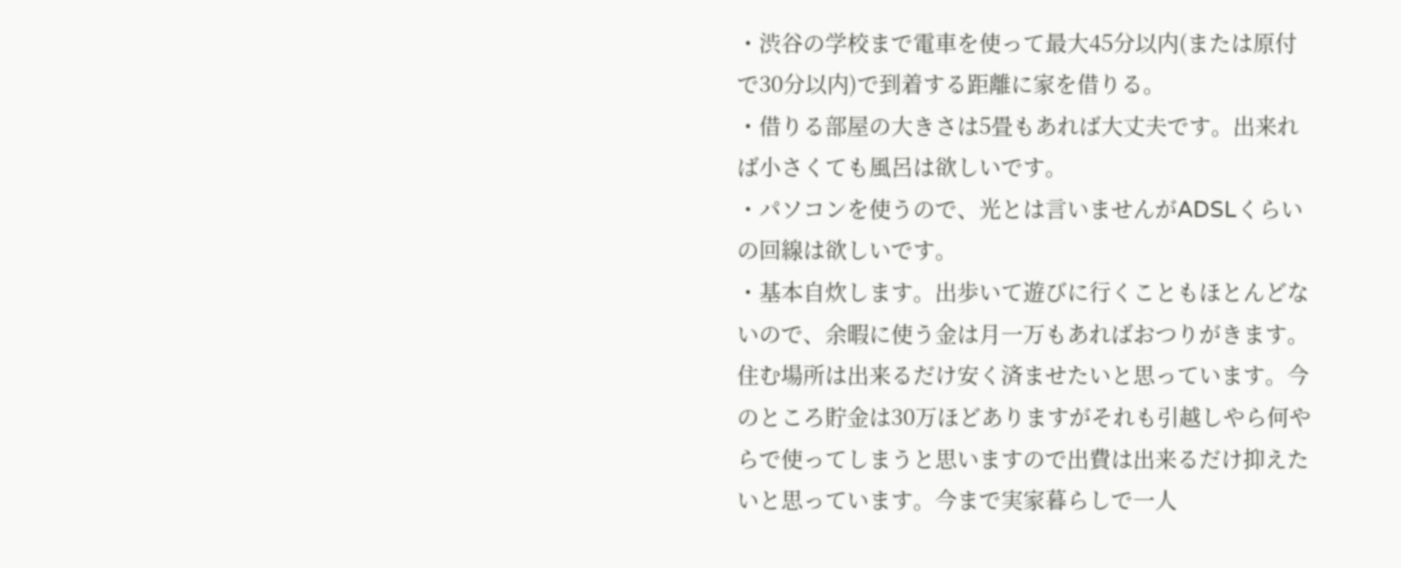・渋谷の学校まで電車を使って最大45分以内(または原付で30分以内)で到着する距離に家を借りる。
・借りる部屋の大きさは5畳もあれば大丈夫です。出来れば小さくても風呂は欲しいです。
・パソコンを使うので、光とは言いませんがADSLくらいの回線は欲しいです。
・基本自炊します。出歩いて遊びに行くこともほとんどないので、余暇に使う金は月一万もあればおつりがきます。
住む場所は出来るだけ安く済ませたいと思っています。今のところ貯金は30万ほどありますがそれも引越しやら何やらで使ってしまうと思いますので出費は出来るだけ抑えたいと思っています。今まで実家暮らしで一人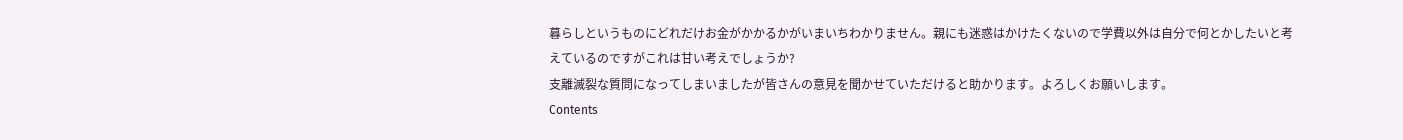暮らしというものにどれだけお金がかかるかがいまいちわかりません。親にも迷惑はかけたくないので学費以外は自分で何とかしたいと考えているのですがこれは甘い考えでしょうか?
支離滅裂な質問になってしまいましたが皆さんの意見を聞かせていただけると助かります。よろしくお願いします。
Contents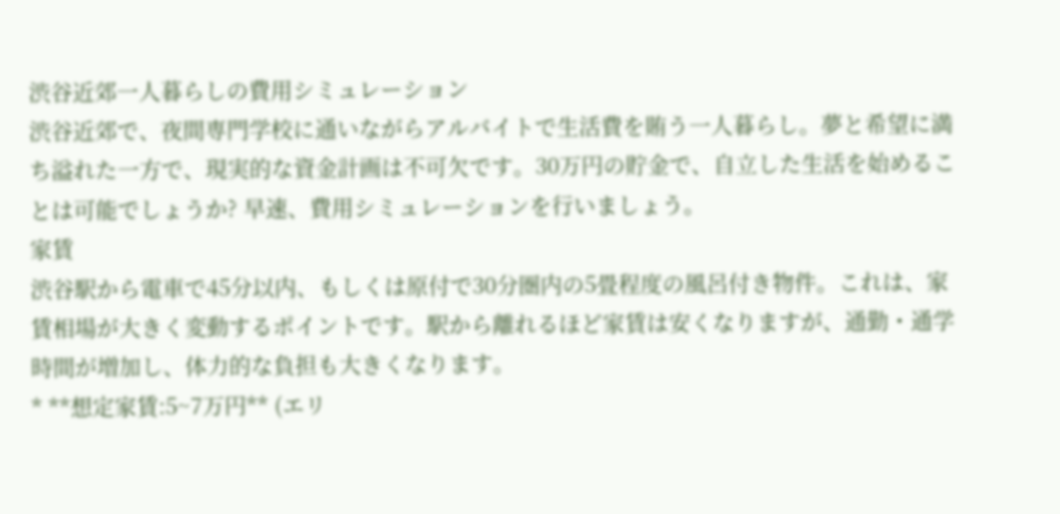渋谷近郊一人暮らしの費用シミュレーション
渋谷近郊で、夜間専門学校に通いながらアルバイトで生活費を賄う一人暮らし。夢と希望に満ち溢れた一方で、現実的な資金計画は不可欠です。30万円の貯金で、自立した生活を始めることは可能でしょうか? 早速、費用シミュレーションを行いましょう。
家賃
渋谷駅から電車で45分以内、もしくは原付で30分圏内の5畳程度の風呂付き物件。これは、家賃相場が大きく変動するポイントです。駅から離れるほど家賃は安くなりますが、通勤・通学時間が増加し、体力的な負担も大きくなります。
* **想定家賃:5~7万円** (エリ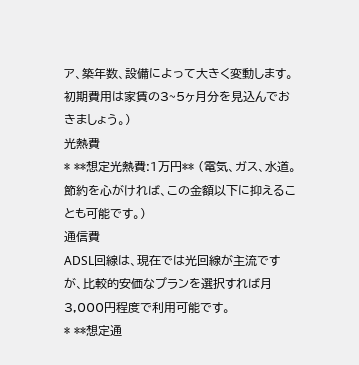ア、築年数、設備によって大きく変動します。初期費用は家賃の3~5ヶ月分を見込んでおきましょう。)
光熱費
* **想定光熱費:1万円** (電気、ガス、水道。節約を心がければ、この金額以下に抑えることも可能です。)
通信費
ADSL回線は、現在では光回線が主流ですが、比較的安価なプランを選択すれば月3,000円程度で利用可能です。
* **想定通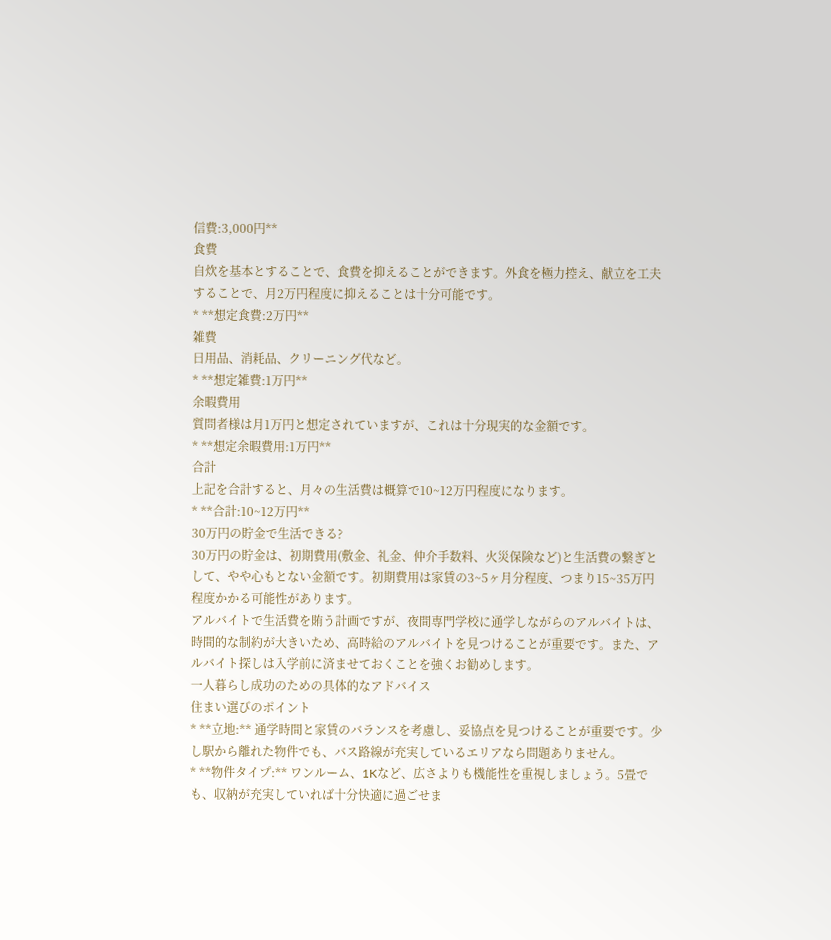信費:3,000円**
食費
自炊を基本とすることで、食費を抑えることができます。外食を極力控え、献立を工夫することで、月2万円程度に抑えることは十分可能です。
* **想定食費:2万円**
雑費
日用品、消耗品、クリーニング代など。
* **想定雑費:1万円**
余暇費用
質問者様は月1万円と想定されていますが、これは十分現実的な金額です。
* **想定余暇費用:1万円**
合計
上記を合計すると、月々の生活費は概算で10~12万円程度になります。
* **合計:10~12万円**
30万円の貯金で生活できる?
30万円の貯金は、初期費用(敷金、礼金、仲介手数料、火災保険など)と生活費の繋ぎとして、やや心もとない金額です。初期費用は家賃の3~5ヶ月分程度、つまり15~35万円程度かかる可能性があります。
アルバイトで生活費を賄う計画ですが、夜間専門学校に通学しながらのアルバイトは、時間的な制約が大きいため、高時給のアルバイトを見つけることが重要です。また、アルバイト探しは入学前に済ませておくことを強くお勧めします。
一人暮らし成功のための具体的なアドバイス
住まい選びのポイント
* **立地:** 通学時間と家賃のバランスを考慮し、妥協点を見つけることが重要です。少し駅から離れた物件でも、バス路線が充実しているエリアなら問題ありません。
* **物件タイプ:** ワンルーム、1Kなど、広さよりも機能性を重視しましょう。5畳でも、収納が充実していれば十分快適に過ごせま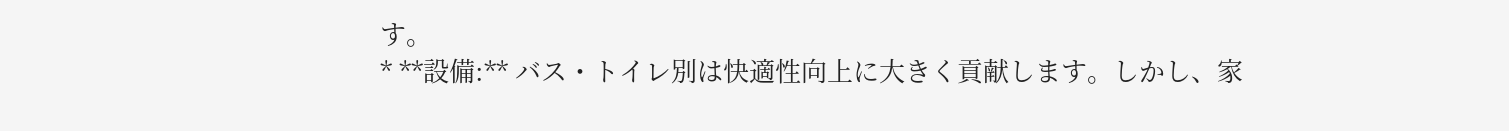す。
* **設備:** バス・トイレ別は快適性向上に大きく貢献します。しかし、家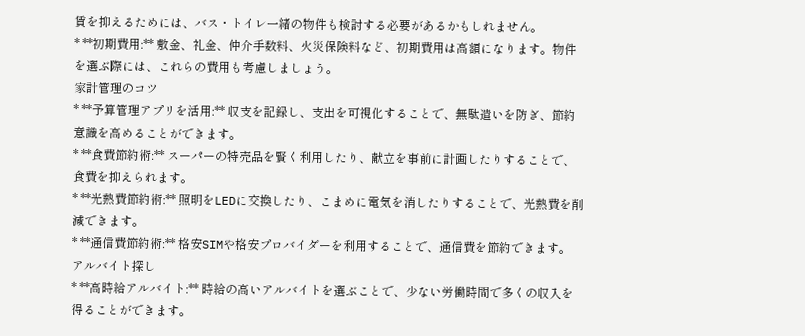賃を抑えるためには、バス・トイレ一緒の物件も検討する必要があるかもしれません。
* **初期費用:** 敷金、礼金、仲介手数料、火災保険料など、初期費用は高額になります。物件を選ぶ際には、これらの費用も考慮しましょう。
家計管理のコツ
* **予算管理アプリを活用:** 収支を記録し、支出を可視化することで、無駄遣いを防ぎ、節約意識を高めることができます。
* **食費節約術:** スーパーの特売品を賢く利用したり、献立を事前に計画したりすることで、食費を抑えられます。
* **光熱費節約術:** 照明をLEDに交換したり、こまめに電気を消したりすることで、光熱費を削減できます。
* **通信費節約術:** 格安SIMや格安プロバイダーを利用することで、通信費を節約できます。
アルバイト探し
* **高時給アルバイト:** 時給の高いアルバイトを選ぶことで、少ない労働時間で多くの収入を得ることができます。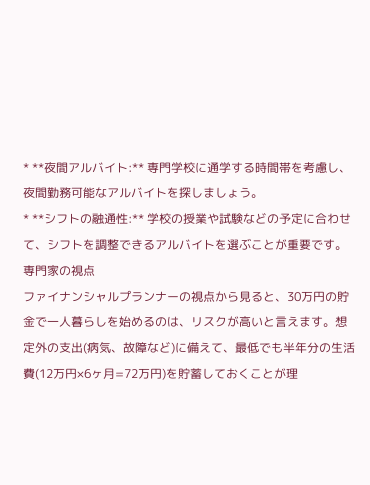* **夜間アルバイト:** 専門学校に通学する時間帯を考慮し、夜間勤務可能なアルバイトを探しましょう。
* **シフトの融通性:** 学校の授業や試験などの予定に合わせて、シフトを調整できるアルバイトを選ぶことが重要です。
専門家の視点
ファイナンシャルプランナーの視点から見ると、30万円の貯金で一人暮らしを始めるのは、リスクが高いと言えます。想定外の支出(病気、故障など)に備えて、最低でも半年分の生活費(12万円×6ヶ月=72万円)を貯蓄しておくことが理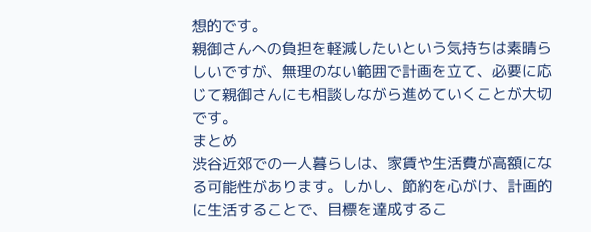想的です。
親御さんへの負担を軽減したいという気持ちは素晴らしいですが、無理のない範囲で計画を立て、必要に応じて親御さんにも相談しながら進めていくことが大切です。
まとめ
渋谷近郊での一人暮らしは、家賃や生活費が高額になる可能性があります。しかし、節約を心がけ、計画的に生活することで、目標を達成するこ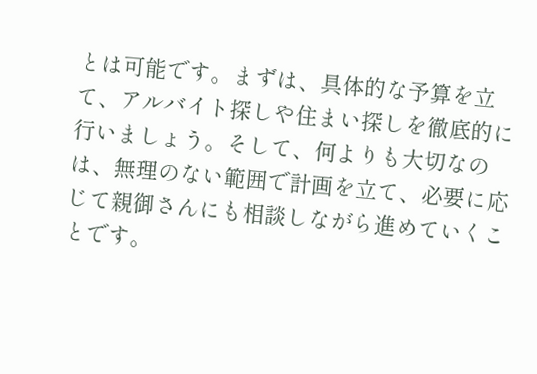とは可能です。まずは、具体的な予算を立て、アルバイト探しや住まい探しを徹底的に行いましょう。そして、何よりも大切なのは、無理のない範囲で計画を立て、必要に応じて親御さんにも相談しながら進めていくことです。